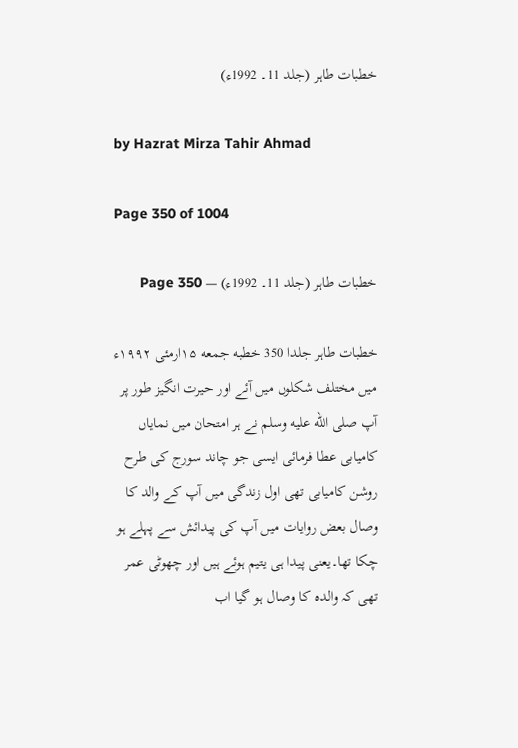خطبات طاہر (جلد 11۔ 1992ء)

by Hazrat Mirza Tahir Ahmad

Page 350 of 1004

خطبات طاہر (جلد 11۔ 1992ء) — Page 350

خطبات طاہر جلدا 350 خطبه جمعه ۱۵ارمئی ۱۹۹۲ء میں مختلف شکلوں میں آئے اور حیرت انگیز طور پر آپ صلى الله عليه وسلم نے ہر امتحان میں نمایاں کامیابی عطا فرمائی ایسی جو چاند سورج کی طرح روشن کامیابی تھی اول زندگی میں آپ کے والد کا وصال بعض روایات میں آپ کی پیدائش سے پہلے ہو چکا تھا۔یعنی پیدا ہی یتیم ہوئے ہیں اور چھوٹی عمر تھی کہ والدہ کا وصال ہو گیا اب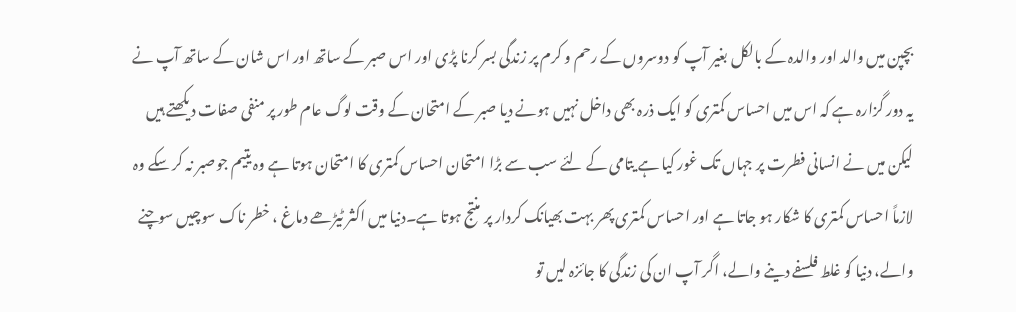بچپن میں والد اور والدہ کے بالکل بغیر آپ کو دوسروں کے رحم و کرم پر زندگی بسر کرنا پڑی اور اس صبر کے ساتھ اور اس شان کے ساتھ آپ نے یہ دور گزارہ ہے کہ اس میں احساس کمتری کو ایک ذرہ بھی داخل نہیں ہونے دیا صبر کے امتحان کے وقت لوگ عام طور پر منفی صفات دیکھتے ہیں لیکن میں نے انسانی فطرت پر جہاں تک غور کیا ہے یتامی کے لئے سب سے بڑا امتحان احساس کمتری کا امتحان ہوتا ہے وہ یتیم جوصبر نہ کر سکے وہ لازماً احساس کمتری کا شکار ہو جاتا ہے اور احساس کمتری پھر بہت بھیانک کردار پر منتج ہوتا ہے۔دنیا میں اکثر ٹیڑھے دماغ ، خطر ناک سوچیں سوچنے والے، دنیا کو غلط فلسفے دینے والے، اگر آپ ان کی زندگی کا جائزہ لیں تو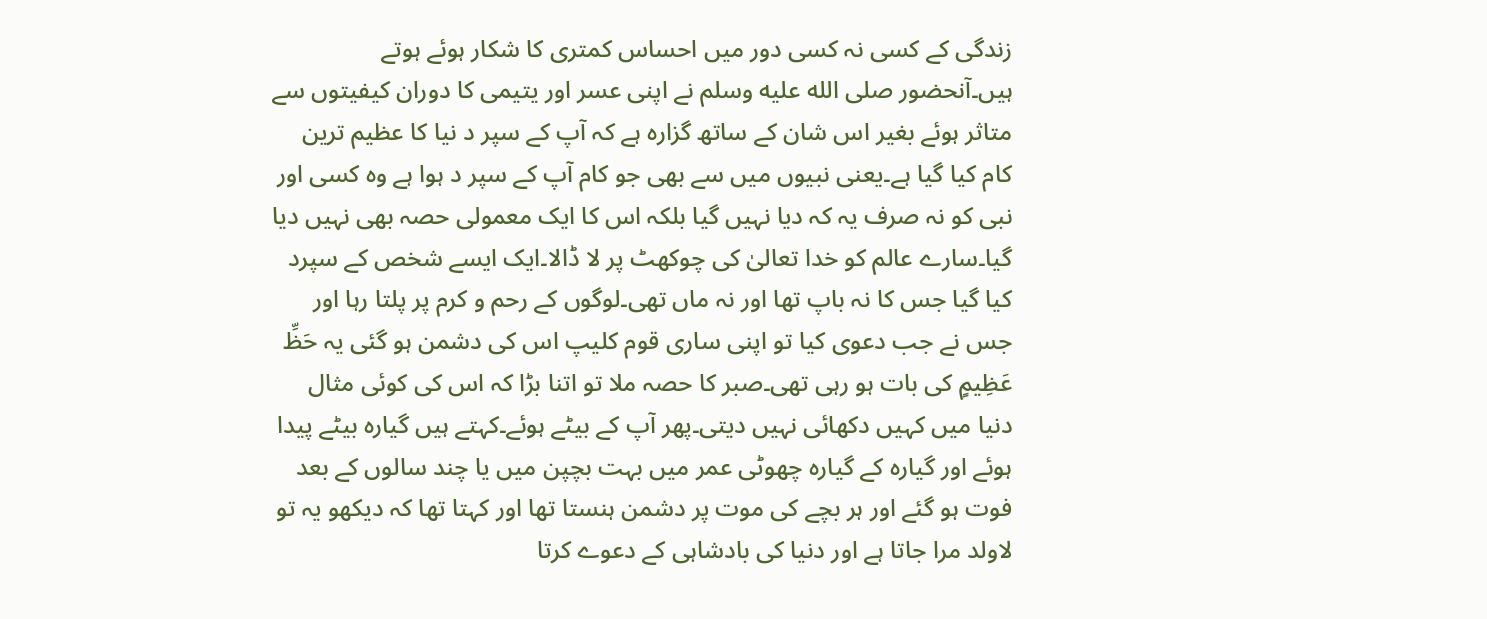زندگی کے کسی نہ کسی دور میں احساس کمتری کا شکار ہوئے ہوتے ہیں۔آنحضور صلى الله عليه وسلم نے اپنی عسر اور یتیمی کا دوران کیفیتوں سے متاثر ہوئے بغیر اس شان کے ساتھ گزارہ ہے کہ آپ کے سپر د نیا کا عظیم ترین کام کیا گیا ہے۔یعنی نبیوں میں سے بھی جو کام آپ کے سپر د ہوا ہے وہ کسی اور نبی کو نہ صرف یہ کہ دیا نہیں گیا بلکہ اس کا ایک معمولی حصہ بھی نہیں دیا گیا۔سارے عالم کو خدا تعالیٰ کی چوکھٹ پر لا ڈالا۔ایک ایسے شخص کے سپرد کیا گیا جس کا نہ باپ تھا اور نہ ماں تھی۔لوگوں کے رحم و کرم پر پلتا رہا اور جس نے جب دعوی کیا تو اپنی ساری قوم کلیپ اس کی دشمن ہو گئی یہ حَظِّ عَظِیمٍ کی بات ہو رہی تھی۔صبر کا حصہ ملا تو اتنا بڑا کہ اس کی کوئی مثال دنیا میں کہیں دکھائی نہیں دیتی۔پھر آپ کے بیٹے ہوئے۔کہتے ہیں گیارہ بیٹے پیدا ہوئے اور گیارہ کے گیارہ چھوٹی عمر میں بہت بچپن میں یا چند سالوں کے بعد فوت ہو گئے اور ہر بچے کی موت پر دشمن ہنستا تھا اور کہتا تھا کہ دیکھو یہ تو لاولد مرا جاتا ہے اور دنیا کی بادشاہی کے دعوے کرتا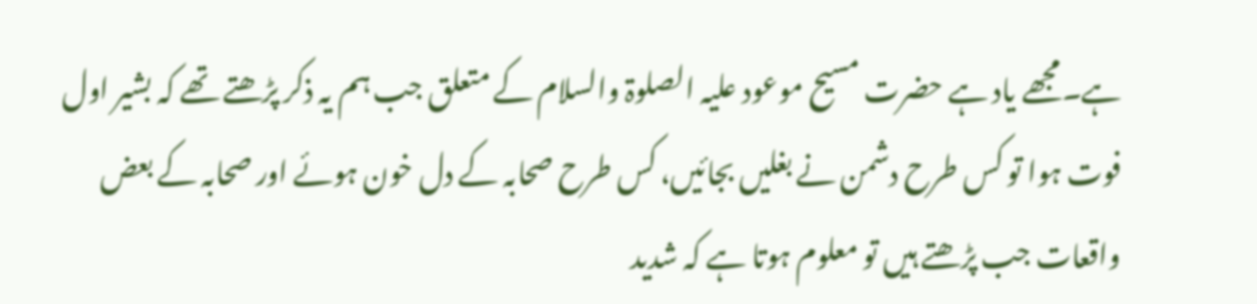ہے۔مجھے یاد ہے حضرت مسیح موعود علیہ الصلوۃ والسلام کے متعلق جب ہم یہ ذکر پڑھتے تھے کہ بشیر اول فوت ہوا تو کس طرح دشمن نے بغلیں بجائیں، کس طرح صحابہ کے دل خون ہوئے اور صحابہ کے بعض واقعات جب پڑھتے ہیں تو معلوم ہوتا ہے کہ شدید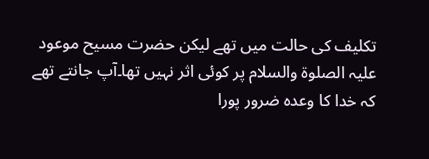تکلیف کی حالت میں تھے لیکن حضرت مسیح موعود علیہ الصلوۃ والسلام پر کوئی اثر نہیں تھا۔آپ جانتے تھے کہ خدا کا وعدہ ضرور پورا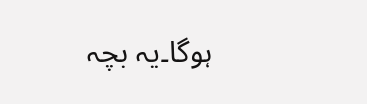ہوگا۔یہ بچہ